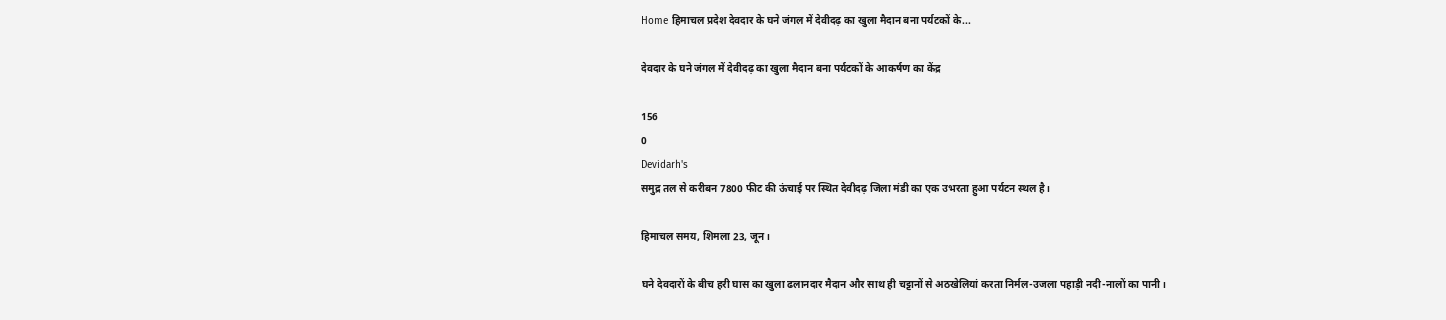Home हिमाचल प्रदेश देवदार के घने जंगल में देवीदढ़ का खुला मैदान बना पर्यटकों के...

देवदार के घने जंगल में देवीदढ़ का खुला मैदान बना पर्यटकों के आकर्षण का केंद्र

156
0
Devidarh's
समुद्र तल से करीबन 7800 फीट की ऊंचाई पर स्थित देवीदढ़ जिला मंडी का एक उभरता हुआ पर्यटन स्थल है।

हिमाचल समय, शिमला 23, जून।

घने देवदारों के बीच हरी घास का खुला ढलानदार मैदान और साथ ही चट्टानों से अठखेलियां करता निर्मल-उजला पहाड़ी नदी-नालों का पानी।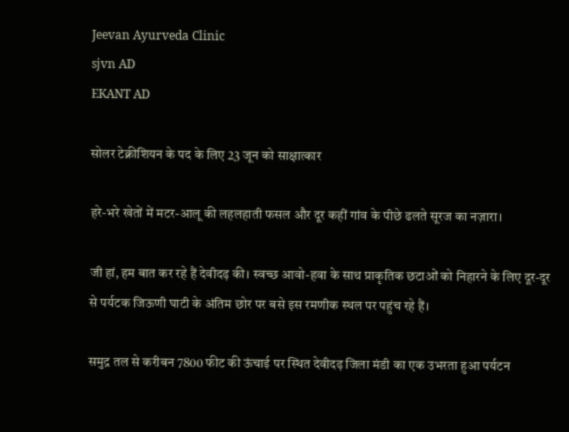Jeevan Ayurveda Clinic
sjvn AD
EKANT AD

सोलर टेक्नीशियन के पद के लिए 23 जून को साक्षात्कार

हरे-भरे खेतों में मटर-आलू की लहलहाती फसल और दूर कहीं गांव के पीछे ढलते सूरज का नज़ारा।

जी हां, हम बात कर रहे हैं देवीदढ़ की। स्वच्छ आवो-हवा के साथ प्राकृतिक छटाओं को निहारने के लिए दूर-दूर से पर्यटक जिऊणी घाटी के अंतिम छोर पर बसे इस रमणीक स्थल पर पहुंच रहे हैं।

समुद्र तल से करीबन 7800 फीट की ऊंचाई पर स्थित देवीदढ़ जिला मंडी का एक उभरता हुआ पर्यटन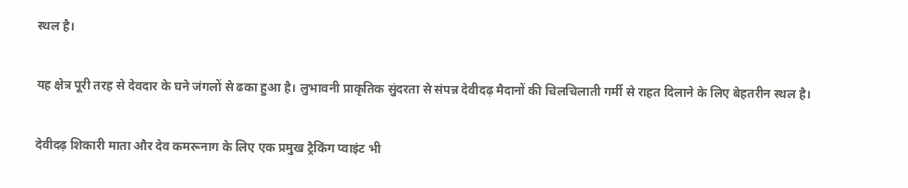स्थल है।

यह क्षेत्र पूरी तरह से देवदार के घने जंगलों से ढका हुआ है। लुभावनी प्राकृतिक सुंदरता से संपन्न देवीदढ़ मैदानों की चिलचिलाती गर्मी से राहत दिलाने के लिए बेहतरीन स्थल है।

देवीदढ़ शिकारी माता और देव कमरूनाग के लिए एक प्रमुख ट्रैकिंग प्वाइंट भी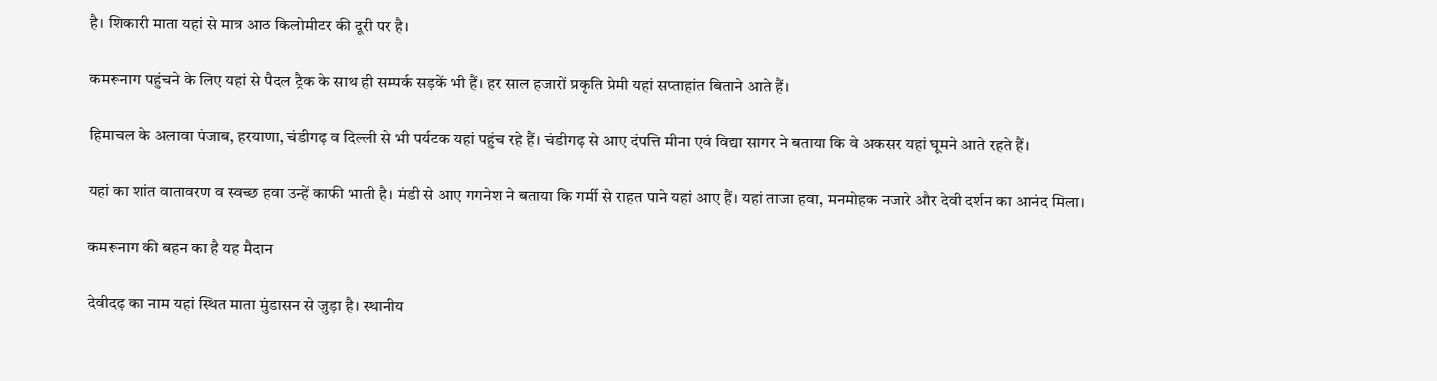है। शिकारी माता यहां से मात्र आठ किलोमीटर की दूरी पर है।

कमरूनाग पहुंचने के लिए यहां से पैदल ट्रैक के साथ ही सम्पर्क सड़कें भी हैं। हर साल हजारों प्रकृति प्रेमी यहां सप्ताहांत बिताने आते हैं।

हिमाचल के अलावा पंजाब, हरयाणा, चंडीगढ़ व दिल्ली से भी पर्यटक यहां पहुंच रहे हैं। चंडीगढ़ से आए दंपत्ति मीना एवं विद्या सागर ने बताया कि वे अकसर यहां घूमने आते रहते हैं।

यहां का शांत वातावरण व स्वच्छ हवा उन्हें काफी भाती है। मंडी से आए गगनेश ने बताया कि गर्मी से राहत पाने यहां आए हैं। यहां ताजा हवा, मनमोहक नजारे और देवी दर्शन का आनंद मिला।

कमरूनाग की बहन का है यह मैदान

देवीदढ़ का नाम यहां स्थित माता मुंडासन से जुड़ा है। स्थानीय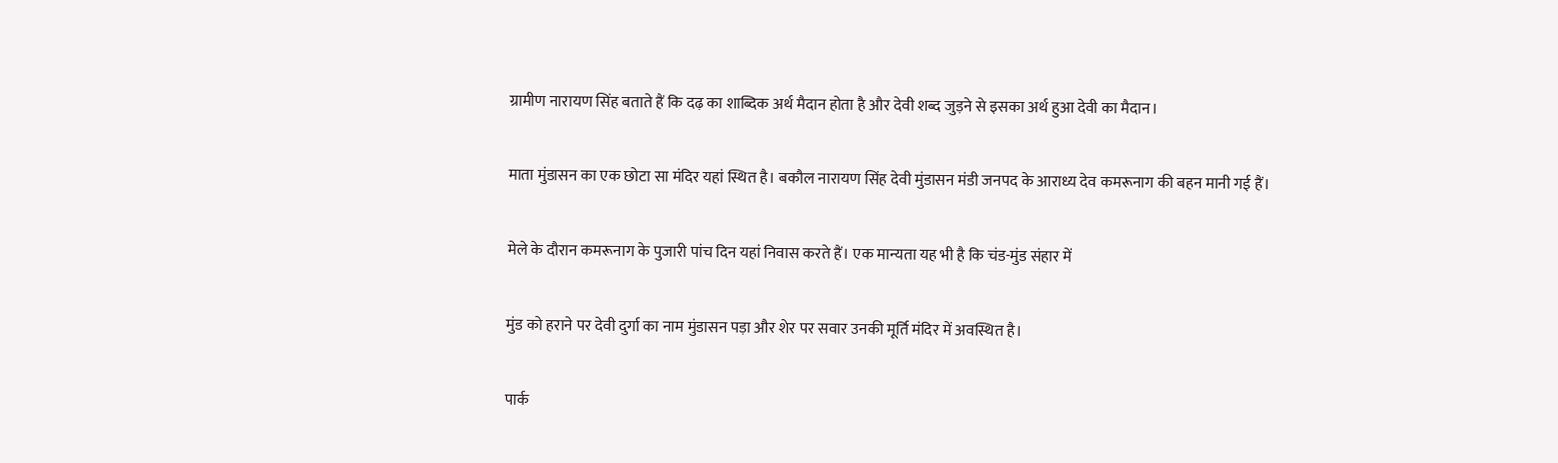ग्रामीण नारायण सिंह बताते हैं कि दढ़ का शाब्दिक अर्थ मैदान होता है और देवी शब्द जुड़ने से इसका अर्थ हुआ देवी का मैदान।

माता मुंडासन का एक छोटा सा मंदिर यहां स्थित है। बकौल नारायण सिंह देवी मुंडासन मंडी जनपद के आराध्य देव कमरूनाग की बहन मानी गई हैं।

मेले के दौरान कमरूनाग के पुजारी पांच दिन यहां निवास करते हैं। एक मान्यता यह भी है कि चंड-मुंड संहार में

मुंड को हराने पर देवी दुर्गा का नाम मुंडासन पड़ा और शेर पर सवार उनकी मूर्ति मंदिर में अवस्थित है।

पार्क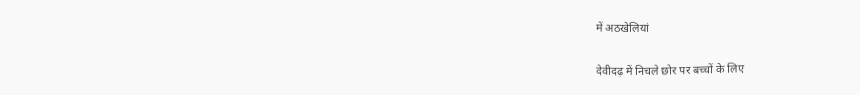में अठखेलियां

देवीदढ़ में निचले छोर पर बच्चों के लिए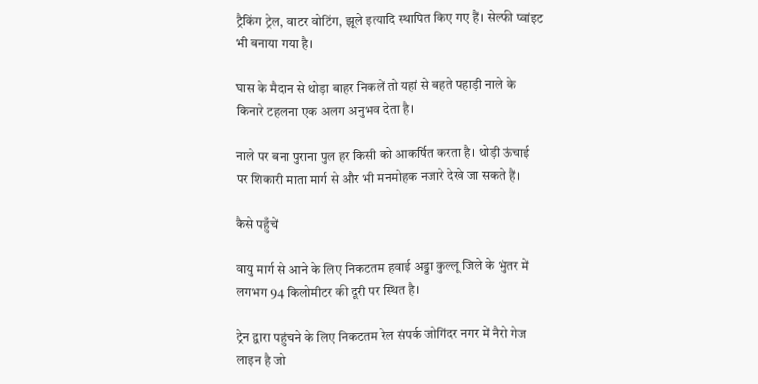ट्रैकिंग ट्रेल, वाटर वोटिंग, झूले इत्यादि स्थापित किए गए हैं। सेल्फी प्वांइट भी बनाया गया है।

घास के मैदान से थोड़ा बाहर निकलें तो यहां से बहते पहाड़ी नाले के किनारे टहलना एक अलग अनुभव देता है।

नाले पर बना पुराना पुल हर किसी को आकर्षित करता है। थोड़ी ऊंचाई पर शिकारी माता मार्ग से और भी मनमोहक नजारे देखे जा सकते हैं।

कैसे पहुँचें

वायु मार्ग से आने के लिए निकटतम हवाई अड्डा कुल्लू जिले के भुंतर में लगभग 94 किलोमीटर की दूरी पर स्थित है।

ट्रेन द्वारा पहुंचने के लिए निकटतम रेल संपर्क जोगिंदर नगर में नैरो गेज लाइन है जो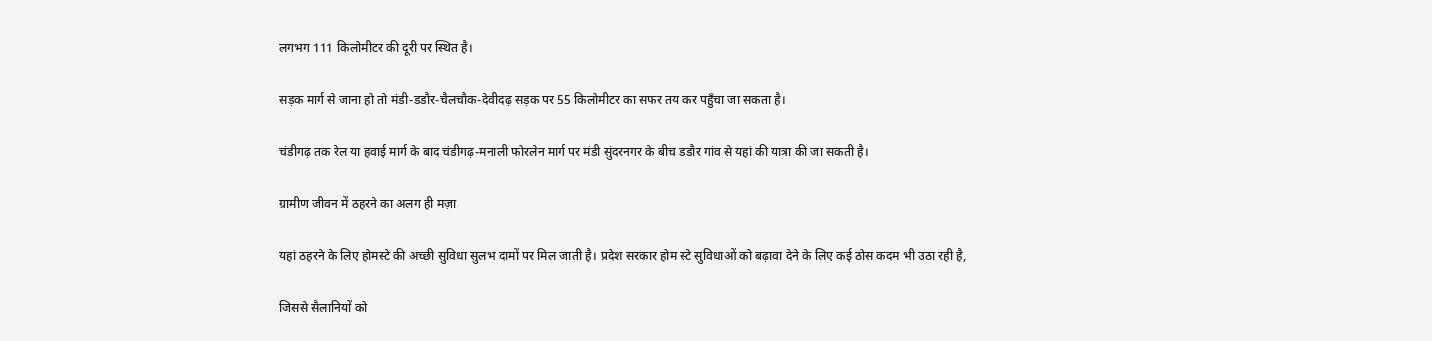लगभग 111 किलोमीटर की दूरी पर स्थित है।

सड़क मार्ग से जाना हो तो मंडी-डडौर-चैलचौक-देवीदढ़ सड़क पर 55 किलोमीटर का सफर तय कर पहुँचा जा सकता है।

चंडीगढ़ तक रेल या हवाई मार्ग के बाद चंडीगढ़-मनाली फोरलेन मार्ग पर मंडी सुंदरनगर के बीच डडौर गांव से यहां की यात्रा की जा सकती है।

ग्रामीण जीवन में ठहरने का अलग ही मज़ा

यहां ठहरने के लिए होमस्टे की अच्छी सुविधा सुलभ दामों पर मिल जाती है। प्रदेश सरकार होम स्टे सुविधाओं को बढ़ावा देने के लिए कई ठोस कदम भी उठा रही है,

जिससे सैलानियों को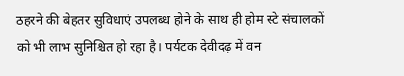ठहरने की बेहतर सुविधाएं उपलब्ध होने के साथ ही होम स्टे संचालकों को भी लाभ सुनिश्चित हो रहा है। पर्यटक देवीदढ़ में वन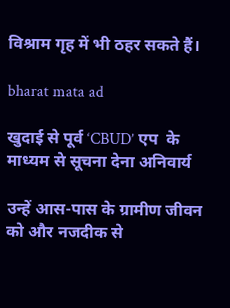विश्राम गृह में भी ठहर सकते हैं।

bharat mata ad

खुदाई से पूर्व ‘CBUD’ एप  के माध्यम से सूचना देना अनिवार्य

उन्हें आस-पास के ग्रामीण जीवन को और नजदीक से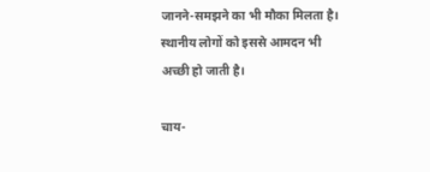जानने-समझने का भी मौका मिलता है। स्थानीय लोगों को इससे आमदन भी अच्छी हो जाती है।

चाय-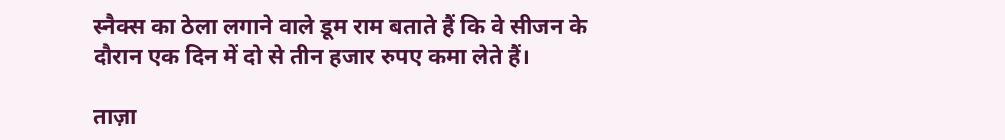स्नैक्स का ठेला लगाने वाले डूम राम बताते हैं कि वे सीजन के दौरान एक दिन में दो से तीन हजार रुपए कमा लेते हैं।

ताज़ा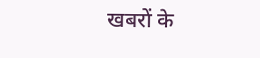खबरों के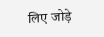लिए जोड़े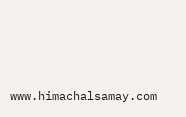www.himachalsamay.com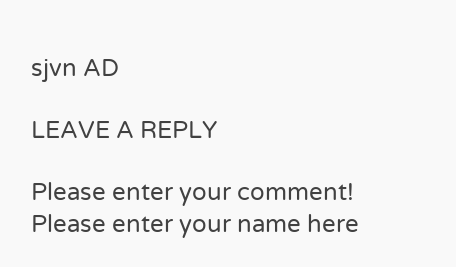sjvn AD

LEAVE A REPLY

Please enter your comment!
Please enter your name here